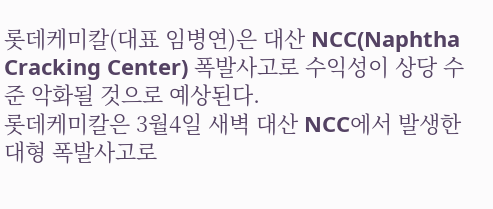롯데케미칼(대표 임병연)은 대산 NCC(Naphtha Cracking Center) 폭발사고로 수익성이 상당 수준 악화될 것으로 예상된다.
롯데케미칼은 3월4일 새벽 대산 NCC에서 발생한 대형 폭발사고로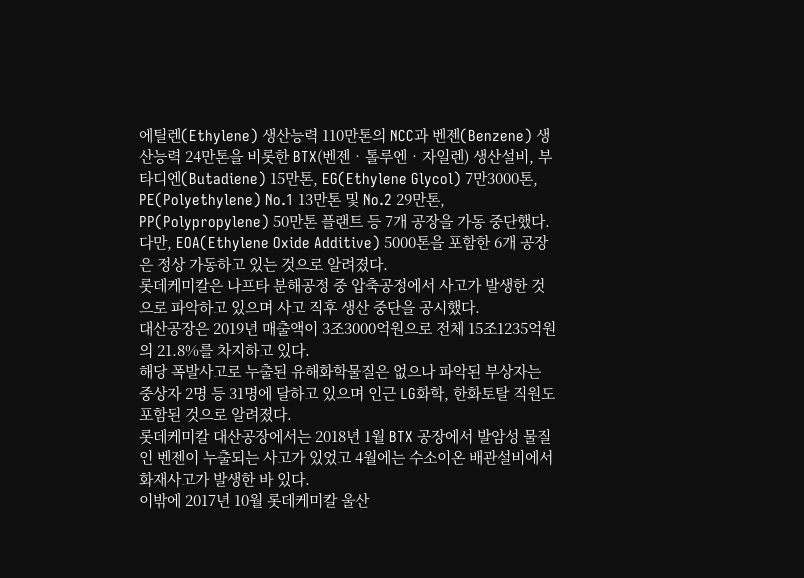에틸렌(Ethylene) 생산능력 110만톤의 NCC과 벤젠(Benzene) 생산능력 24만톤을 비롯한 BTX(벤젠‧톨루엔‧자일렌) 생산설비, 부타디엔(Butadiene) 15만톤, EG(Ethylene Glycol) 7만3000톤, PE(Polyethylene) No.1 13만톤 및 No.2 29만톤, PP(Polypropylene) 50만톤 플랜트 등 7개 공장을 가동 중단했다.
다만, EOA(Ethylene Oxide Additive) 5000톤을 포함한 6개 공장은 정상 가동하고 있는 것으로 알려졌다.
롯데케미칼은 나프타 분해공정 중 압축공정에서 사고가 발생한 것으로 파악하고 있으며 사고 직후 생산 중단을 공시했다.
대산공장은 2019년 매출액이 3조3000억원으로 전체 15조1235억원의 21.8%를 차지하고 있다.
해당 폭발사고로 누출된 유해화학물질은 없으나 파악된 부상자는 중상자 2명 등 31명에 달하고 있으며 인근 LG화학, 한화토탈 직원도 포함된 것으로 알려졌다.
롯데케미칼 대산공장에서는 2018년 1월 BTX 공장에서 발암성 물질인 벤젠이 누출되는 사고가 있었고 4월에는 수소이온 배관설비에서 화재사고가 발생한 바 있다.
이밖에 2017년 10월 롯데케미칼 울산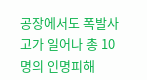공장에서도 폭발사고가 일어나 총 10명의 인명피해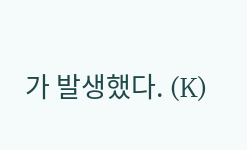가 발생했다. (K)